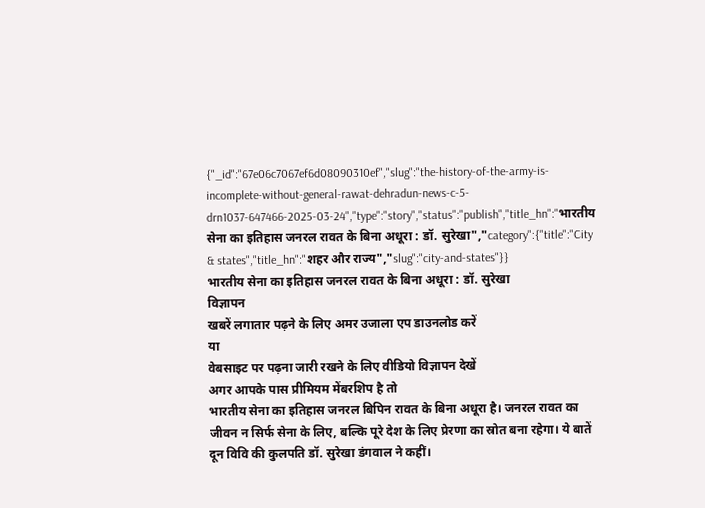{"_id":"67e06c7067ef6d08090310ef","slug":"the-history-of-the-army-is-incomplete-without-general-rawat-dehradun-news-c-5-drn1037-647466-2025-03-24","type":"story","status":"publish","title_hn":"भारतीय सेना का इतिहास जनरल रावत के बिना अधूरा : डॉ. सुरेखा","category":{"title":"City & states","title_hn":"शहर और राज्य","slug":"city-and-states"}}
भारतीय सेना का इतिहास जनरल रावत के बिना अधूरा : डॉ. सुरेखा
विज्ञापन
खबरें लगातार पढ़ने के लिए अमर उजाला एप डाउनलोड करें
या
वेबसाइट पर पढ़ना जारी रखने के लिए वीडियो विज्ञापन देखें
अगर आपके पास प्रीमियम मेंबरशिप है तो
भारतीय सेना का इतिहास जनरल बिपिन रावत के बिना अधूरा है। जनरल रावत का जीवन न सिर्फ सेना के लिए, बल्कि पूरे देश के लिए प्रेरणा का स्रोत बना रहेगा। ये बातें दून विवि की कुलपति डॉ. सुरेखा डंगवाल ने कहीं।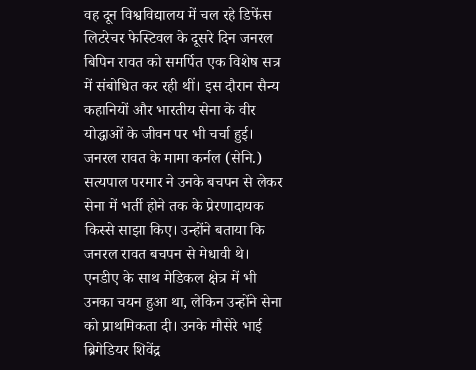वह दून विश्वविद्यालय में चल रहे डिफेंस लिटरेचर फेस्टिवल के दूसरे दिन जनरल बिपिन रावत को समर्पित एक विशेष सत्र में संबोधित कर रही थीं। इस दौरान सैन्य कहानियों और भारतीय सेना के वीर योद्धाओं के जीवन पर भी चर्चा हुई। जनरल रावत के मामा कर्नल (सेनि.) सत्यपाल परमार ने उनके बचपन से लेकर सेना में भर्ती होने तक के प्रेरणादायक किस्से साझा किए। उन्होंने बताया कि जनरल रावत बचपन से मेधावी थे। एनडीए के साथ मेडिकल क्षेत्र में भी उनका चयन हुआ था, लेकिन उन्होंने सेना को प्राथमिकता दी। उनके मौसेरे भाई ब्रिगेडियर शिवेंद्र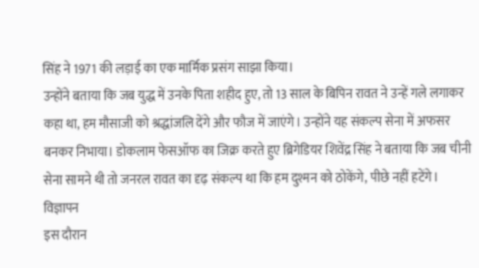सिंह ने 1971 की लड़ाई का एक मार्मिक प्रसंग साझा किया।
उन्होंने बताया कि जब युद्ध में उनके पिता शहीद हुए, तो 13 साल के बिपिन रावत ने उन्हें गले लगाकर कहा था, हम मौसाजी को श्रद्धांजलि देंगे और फौज में जाएंगे। उन्होंने यह संकल्प सेना में अफसर बनकर निभाया। डोकलाम फेसऑफ का जिक्र करते हुए ब्रिगेडियर शिवेंद्र सिंह ने बताया कि जब चीनी सेना सामने थी तो जनरल रावत का दृढ़ संकल्प था कि हम दुश्मन को ठोकेंगे, पीछे नहीं हटेंगे।
विज्ञापन
इस दौरान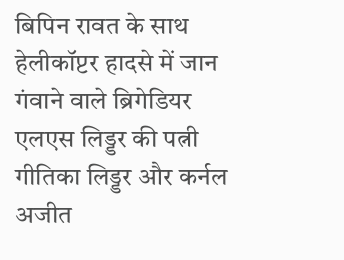बिपिन रावत के साथ हेलीकॉप्टर हादसे में जान गंवाने वाले ब्रिगेडियर एलएस लिड्डर की पत्नी गीतिका लिड्डर और कर्नल अजीत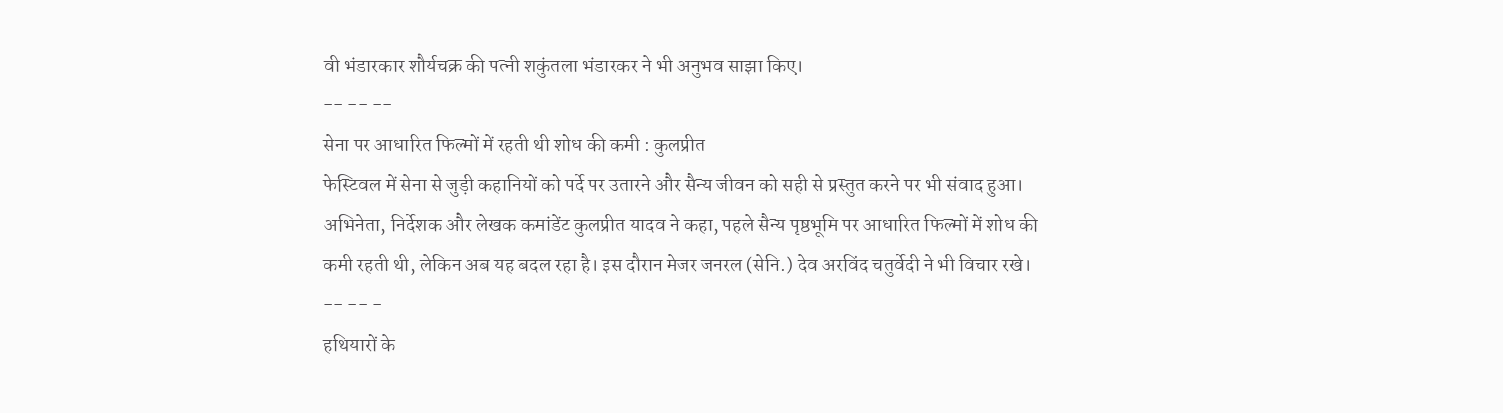वी भंडारकार शौर्यचक्र की पत्नी शकुंतला भंडारकर ने भी अनुभव साझा किए।
-- -- --
सेना पर आधारित फिल्मों में रहती थी शोध की कमी : कुलप्रीत
फेस्टिवल में सेना से जुड़ी कहानियों को पर्दे पर उतारने और सैन्य जीवन को सही से प्रस्तुत करने पर भी संवाद हुआ। अभिनेता, निर्देशक और लेखक कमांडेंट कुलप्रीत यादव ने कहा, पहले सैन्य पृष्ठभूमि पर आधारित फिल्मों में शोध की कमी रहती थी, लेकिन अब यह बदल रहा है। इस दौरान मेजर जनरल (सेनि.) देव अरविंद चतुर्वेदी ने भी विचार रखे।
-- -- -
हथियारों के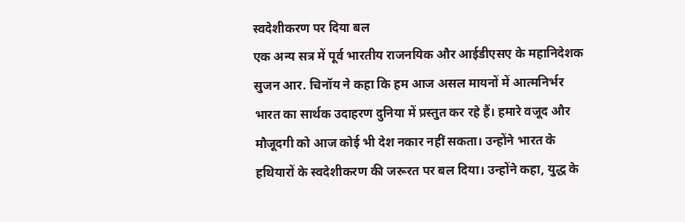स्वदेशीकरण पर दिया बल
एक अन्य सत्र में पूर्व भारतीय राजनयिक और आईडीएसए के महानिदेशक सुजन आर. चिनॉय ने कहा कि हम आज असल मायनों में आत्मनिर्भर भारत का सार्थक उदाहरण दुनिया में प्रस्तुत कर रहे हैं। हमारे वजूद और मौजूदगी को आज कोई भी देश नकार नहीं सकता। उन्होंने भारत के हथियारों के स्वदेशीकरण की जरूरत पर बल दिया। उन्होंने कहा, युद्ध के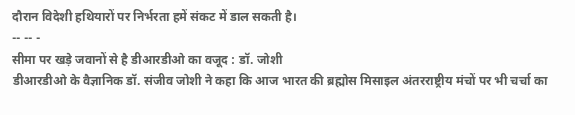दौरान विदेशी हथियारों पर निर्भरता हमें संकट में डाल सकती है।
-- -- -
सीमा पर खड़े जवानों से है डीआरडीओ का वजूद : डॉ. जोशी
डीआरडीओ के वैज्ञानिक डॉ. संजीव जोशी ने कहा कि आज भारत की ब्रह्मोस मिसाइल अंतरराष्ट्रीय मंचों पर भी चर्चा का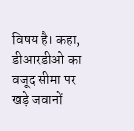विषय है। कहा, डीआरडीओ का वजूद सीमा पर खड़े जवानों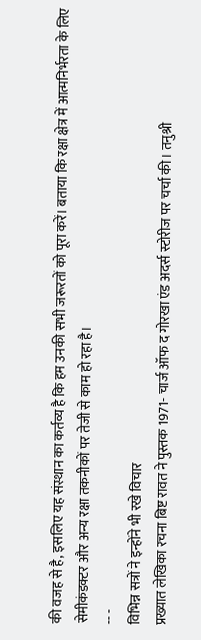की वजह से है, इसलिए यह संस्थान का कर्तव्य है कि हम उनकी सभी जरूरतों को पूरा करें। बताया कि रक्षा क्षेत्र में आत्मनिर्भरता के लिए सेमीकंडक्टर और अन्य रक्षा तकनीकों पर तेजी से काम हो रहा है।
-- -
विभिन्न सत्रों ने इन्होंने भी रखे विचार
प्रख्यात लेखिका रचना बिष्ट रावत ने पुस्तक 1971- चार्ज ऑफ द गोरखा एंड अदर्स स्टोरीज पर चर्चा की। तनुश्री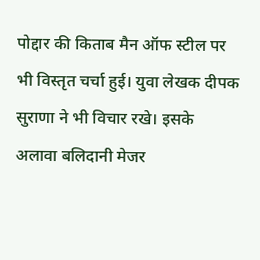पोद्दार की किताब मैन ऑफ स्टील पर भी विस्तृत चर्चा हुई। युवा लेखक दीपक सुराणा ने भी विचार रखे। इसके अलावा बलिदानी मेजर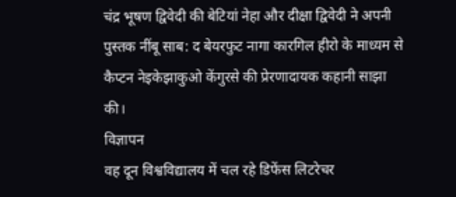चंद्र भूषण द्विवेदी की बेटियां नेहा और दीक्षा द्विवेदी ने अपनी पुस्तक नींबू साब: द बेयरफुट नागा कारगिल हीरो के माध्यम से कैप्टन नेइकेझाकुओ केंगुरसे की प्रेरणादायक कहानी साझा की।
विज्ञापन
वह दून विश्वविद्यालय में चल रहे डिफेंस लिटरेचर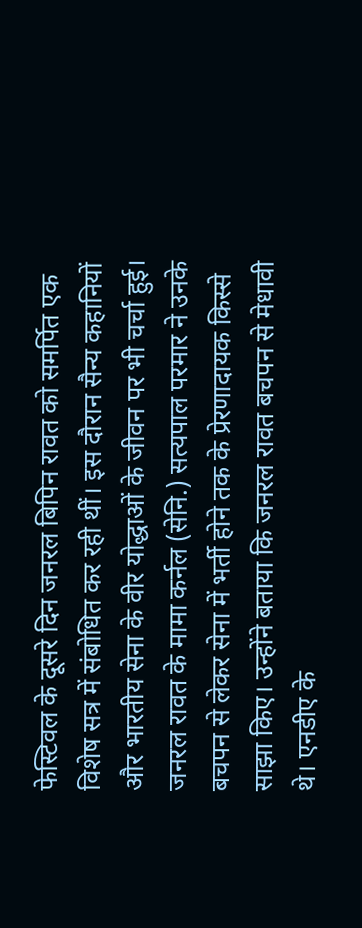फेस्टिवल के दूसरे दिन जनरल बिपिन रावत को समर्पित एक विशेष सत्र में संबोधित कर रही थीं। इस दौरान सैन्य कहानियों और भारतीय सेना के वीर योद्धाओं के जीवन पर भी चर्चा हुई। जनरल रावत के मामा कर्नल (सेनि.) सत्यपाल परमार ने उनके बचपन से लेकर सेना में भर्ती होने तक के प्रेरणादायक किस्से साझा किए। उन्होंने बताया कि जनरल रावत बचपन से मेधावी थे। एनडीए के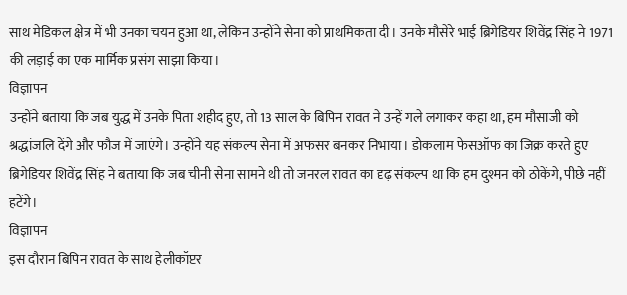साथ मेडिकल क्षेत्र में भी उनका चयन हुआ था, लेकिन उन्होंने सेना को प्राथमिकता दी। उनके मौसेरे भाई ब्रिगेडियर शिवेंद्र सिंह ने 1971 की लड़ाई का एक मार्मिक प्रसंग साझा किया।
विज्ञापन
उन्होंने बताया कि जब युद्ध में उनके पिता शहीद हुए, तो 13 साल के बिपिन रावत ने उन्हें गले लगाकर कहा था, हम मौसाजी को श्रद्धांजलि देंगे और फौज में जाएंगे। उन्होंने यह संकल्प सेना में अफसर बनकर निभाया। डोकलाम फेसऑफ का जिक्र करते हुए ब्रिगेडियर शिवेंद्र सिंह ने बताया कि जब चीनी सेना सामने थी तो जनरल रावत का दृढ़ संकल्प था कि हम दुश्मन को ठोकेंगे, पीछे नहीं हटेंगे।
विज्ञापन
इस दौरान बिपिन रावत के साथ हेलीकॉप्टर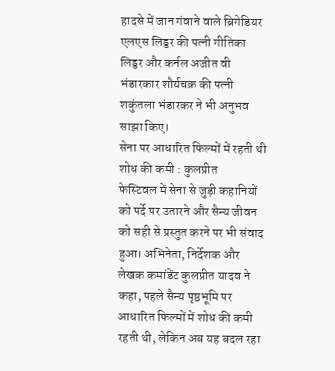हादसे में जान गंवाने वाले ब्रिगेडियर एलएस लिड्डर की पत्नी गीतिका लिड्डर और कर्नल अजीत वी भंडारकार शौर्यचक्र की पत्नी शकुंतला भंडारकर ने भी अनुभव साझा किए।
सेना पर आधारित फिल्मों में रहती थी शोध की कमी : कुलप्रीत
फेस्टिवल में सेना से जुड़ी कहानियों को पर्दे पर उतारने और सैन्य जीवन को सही से प्रस्तुत करने पर भी संवाद हुआ। अभिनेता, निर्देशक और लेखक कमांडेंट कुलप्रीत यादव ने कहा, पहले सैन्य पृष्ठभूमि पर आधारित फिल्मों में शोध की कमी रहती थी, लेकिन अब यह बदल रहा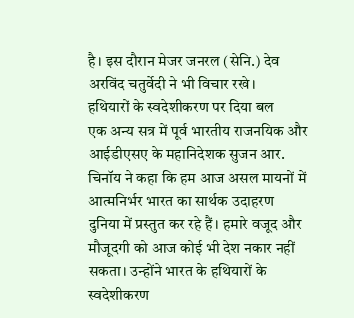है। इस दौरान मेजर जनरल (सेनि.) देव अरविंद चतुर्वेदी ने भी विचार रखे।
हथियारों के स्वदेशीकरण पर दिया बल
एक अन्य सत्र में पूर्व भारतीय राजनयिक और आईडीएसए के महानिदेशक सुजन आर. चिनॉय ने कहा कि हम आज असल मायनों में आत्मनिर्भर भारत का सार्थक उदाहरण दुनिया में प्रस्तुत कर रहे हैं। हमारे वजूद और मौजूदगी को आज कोई भी देश नकार नहीं सकता। उन्होंने भारत के हथियारों के स्वदेशीकरण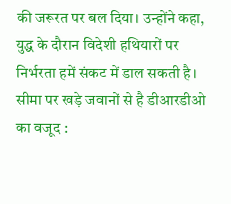की जरूरत पर बल दिया। उन्होंने कहा, युद्ध के दौरान विदेशी हथियारों पर निर्भरता हमें संकट में डाल सकती है।
सीमा पर खड़े जवानों से है डीआरडीओ का वजूद :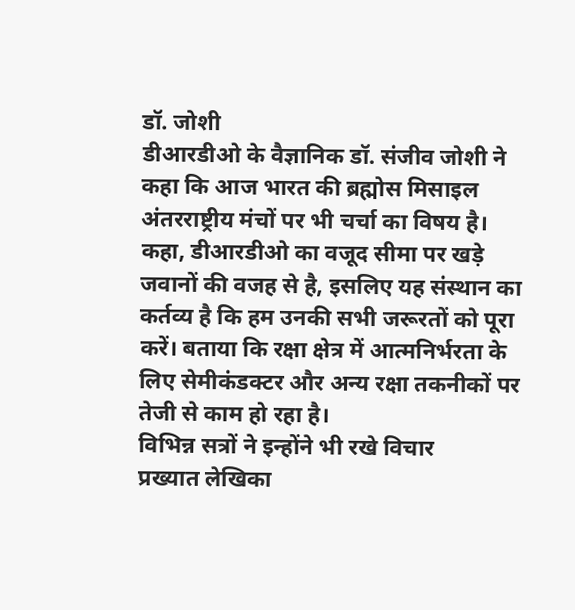डॉ. जोशी
डीआरडीओ के वैज्ञानिक डॉ. संजीव जोशी ने कहा कि आज भारत की ब्रह्मोस मिसाइल अंतरराष्ट्रीय मंचों पर भी चर्चा का विषय है। कहा, डीआरडीओ का वजूद सीमा पर खड़े जवानों की वजह से है, इसलिए यह संस्थान का कर्तव्य है कि हम उनकी सभी जरूरतों को पूरा करें। बताया कि रक्षा क्षेत्र में आत्मनिर्भरता के लिए सेमीकंडक्टर और अन्य रक्षा तकनीकों पर तेजी से काम हो रहा है।
विभिन्न सत्रों ने इन्होंने भी रखे विचार
प्रख्यात लेखिका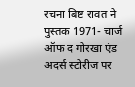रचना बिष्ट रावत ने पुस्तक 1971- चार्ज ऑफ द गोरखा एंड अदर्स स्टोरीज पर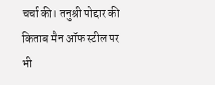चर्चा की। तनुश्री पोद्दार की किताब मैन ऑफ स्टील पर भी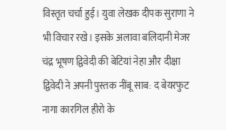विस्तृत चर्चा हुई। युवा लेखक दीपक सुराणा ने भी विचार रखे। इसके अलावा बलिदानी मेजर चंद्र भूषण द्विवेदी की बेटियां नेहा और दीक्षा द्विवेदी ने अपनी पुस्तक नींबू साब: द बेयरफुट नागा कारगिल हीरो के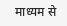माध्यम से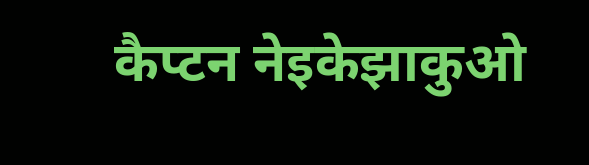कैप्टन नेइकेझाकुओ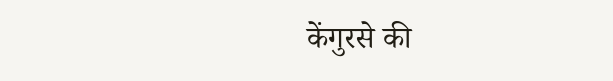केंगुरसे की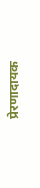प्रेरणादायक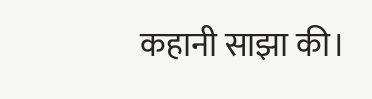कहानी साझा की।